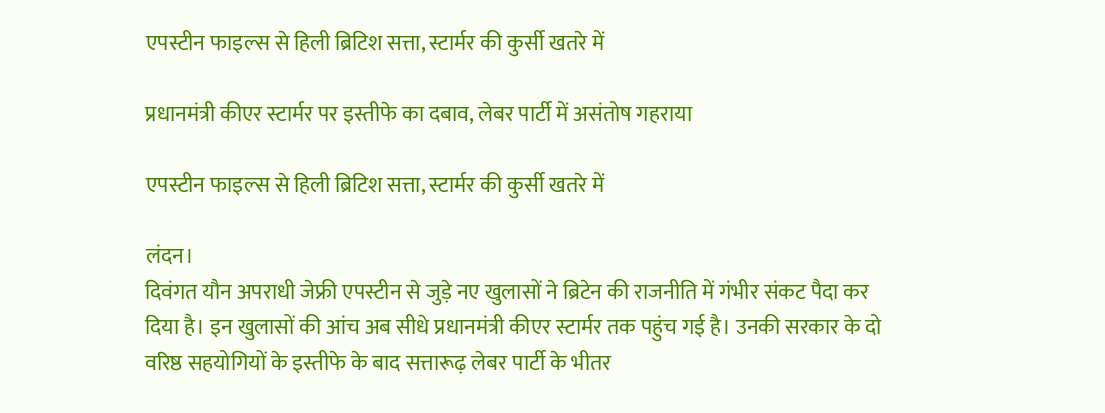एपस्टीन फाइल्स से हिली ब्रिटिश सत्ता, स्टार्मर की कुर्सी खतरे में

प्रधानमंत्री कीएर स्टार्मर पर इस्तीफे का दबाव, लेबर पार्टी में असंतोष गहराया

एपस्टीन फाइल्स से हिली ब्रिटिश सत्ता, स्टार्मर की कुर्सी खतरे में

लंदन।
दिवंगत यौन अपराधी जेफ्री एपस्टीन से जुड़े नए खुलासों ने ब्रिटेन की राजनीति में गंभीर संकट पैदा कर दिया है। इन खुलासों की आंच अब सीधे प्रधानमंत्री कीएर स्टार्मर तक पहुंच गई है। उनकी सरकार के दो वरिष्ठ सहयोगियों के इस्तीफे के बाद सत्तारूढ़ लेबर पार्टी के भीतर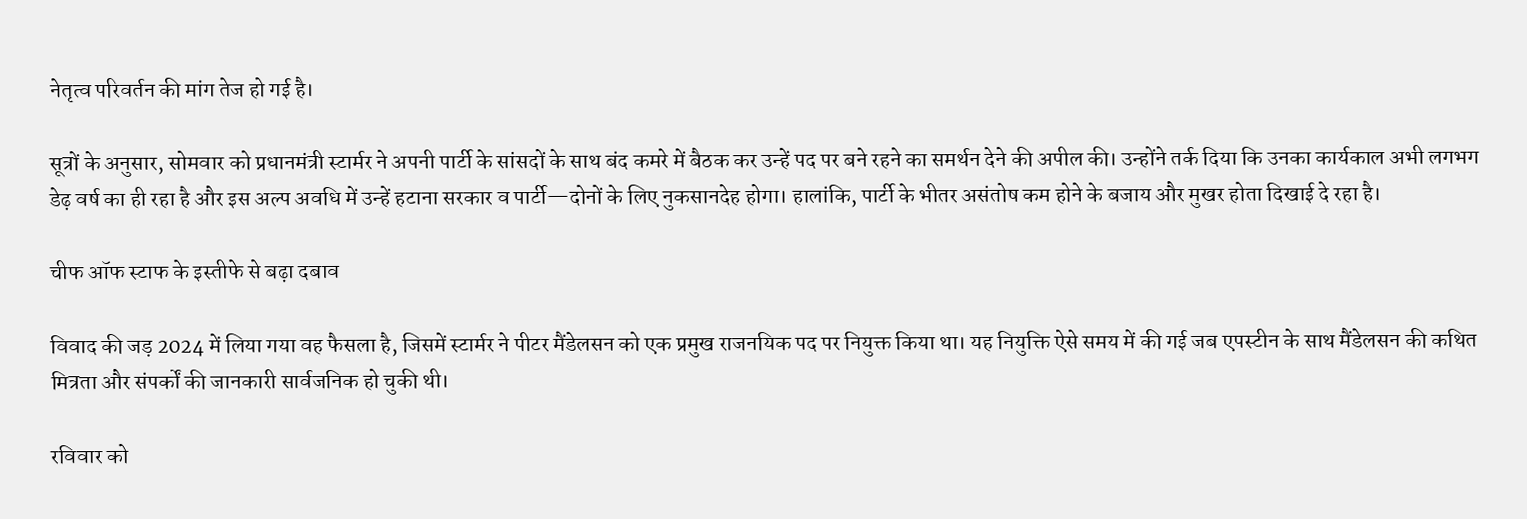नेतृत्व परिवर्तन की मांग तेज हो गई है।

सूत्रों के अनुसार, सोमवार को प्रधानमंत्री स्टार्मर ने अपनी पार्टी के सांसदों के साथ बंद कमरे में बैठक कर उन्हें पद पर बने रहने का समर्थन देने की अपील की। उन्होंने तर्क दिया कि उनका कार्यकाल अभी लगभग डेढ़ वर्ष का ही रहा है और इस अल्प अवधि में उन्हें हटाना सरकार व पार्टी—दोनों के लिए नुकसानदेह होगा। हालांकि, पार्टी के भीतर असंतोष कम होने के बजाय और मुखर होता दिखाई दे रहा है।

चीफ ऑफ स्टाफ के इस्तीफे से बढ़ा दबाव

विवाद की जड़ 2024 में लिया गया वह फैसला है, जिसमें स्टार्मर ने पीटर मैंडेलसन को एक प्रमुख राजनयिक पद पर नियुक्त किया था। यह नियुक्ति ऐसे समय में की गई जब एपस्टीन के साथ मैंडेलसन की कथित मित्रता और संपर्कों की जानकारी सार्वजनिक हो चुकी थी।

रविवार को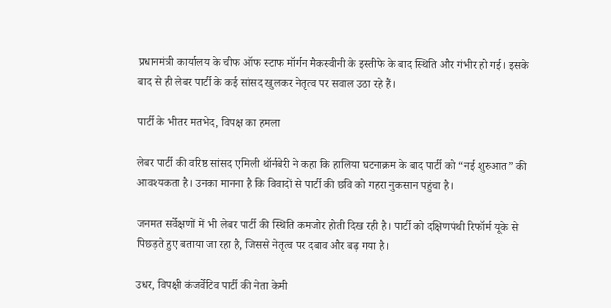प्रधानमंत्री कार्यालय के चीफ ऑफ स्टाफ मॉर्गन मैकस्वीनी के इस्तीफे के बाद स्थिति और गंभीर हो गई। इसके बाद से ही लेबर पार्टी के कई सांसद खुलकर नेतृत्व पर सवाल उठा रहे हैं।

पार्टी के भीतर मतभेद, विपक्ष का हमला

लेबर पार्टी की वरिष्ठ सांसद एमिली थॉर्नबेरी ने कहा कि हालिया घटनाक्रम के बाद पार्टी को “नई शुरुआत” की आवश्यकता है। उनका मानना है कि विवादों से पार्टी की छवि को गहरा नुकसान पहुंचा है।

जनमत सर्वेक्षणों में भी लेबर पार्टी की स्थिति कमजोर होती दिख रही है। पार्टी को दक्षिणपंथी रिफॉर्म यूके से पिछड़ते हुए बताया जा रहा है, जिससे नेतृत्व पर दबाव और बढ़ गया है।

उधर, विपक्षी कंजर्वेटिव पार्टी की नेता केमी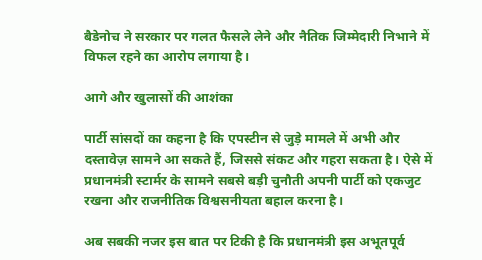बैडेनोच ने सरकार पर गलत फैसले लेने और नैतिक जिम्मेदारी निभाने में विफल रहने का आरोप लगाया है।

आगे और खुलासों की आशंका

पार्टी सांसदों का कहना है कि एपस्टीन से जुड़े मामले में अभी और दस्तावेज़ सामने आ सकते हैं, जिससे संकट और गहरा सकता है। ऐसे में प्रधानमंत्री स्टार्मर के सामने सबसे बड़ी चुनौती अपनी पार्टी को एकजुट रखना और राजनीतिक विश्वसनीयता बहाल करना है।

अब सबकी नजर इस बात पर टिकी है कि प्रधानमंत्री इस अभूतपूर्व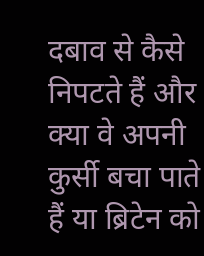दबाव से कैसे निपटते हैं और क्या वे अपनी कुर्सी बचा पाते हैं या ब्रिटेन को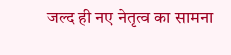जल्द ही नए नेतृत्व का सामना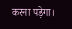करना पड़ेगा।